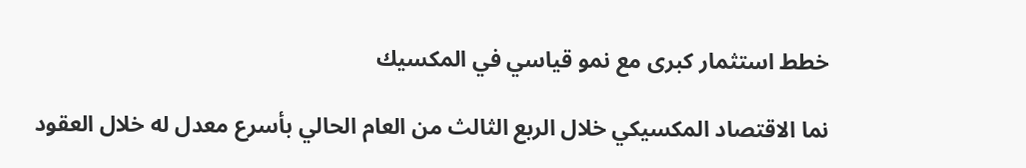خطط استثمار كبرى مع نمو قياسي في المكسيك

نما الاقتصاد المكسيكي خلال الربع الثالث من العام الحالي بأسرع معدل له خلال العقود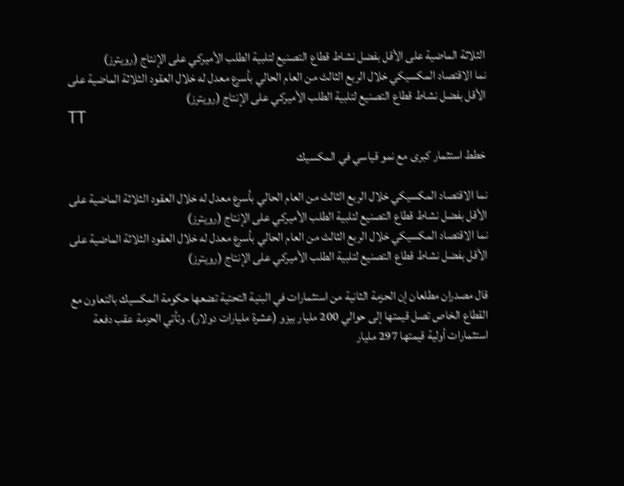الثلاثة الماضية على الأقل بفضل نشاط قطاع التصنيع لتلبية الطلب الأميركي على الإنتاج (رويترز)
نما الاقتصاد المكسيكي خلال الربع الثالث من العام الحالي بأسرع معدل له خلال العقود الثلاثة الماضية على الأقل بفضل نشاط قطاع التصنيع لتلبية الطلب الأميركي على الإنتاج (رويترز)
TT

خطط استثمار كبرى مع نمو قياسي في المكسيك

نما الاقتصاد المكسيكي خلال الربع الثالث من العام الحالي بأسرع معدل له خلال العقود الثلاثة الماضية على الأقل بفضل نشاط قطاع التصنيع لتلبية الطلب الأميركي على الإنتاج (رويترز)
نما الاقتصاد المكسيكي خلال الربع الثالث من العام الحالي بأسرع معدل له خلال العقود الثلاثة الماضية على الأقل بفضل نشاط قطاع التصنيع لتلبية الطلب الأميركي على الإنتاج (رويترز)

قال مصدران مطلعان إن الحزمة الثانية من استثمارات في البنية التحتية تضعها حكومة المكسيك بالتعاون مع القطاع الخاص تصل قيمتها إلى حوالي 200 مليار بيزو (عشرة مليارات دولار). وتأتي الحزمة عقب دفعة استثمارات أولية قيمتها 297 مليار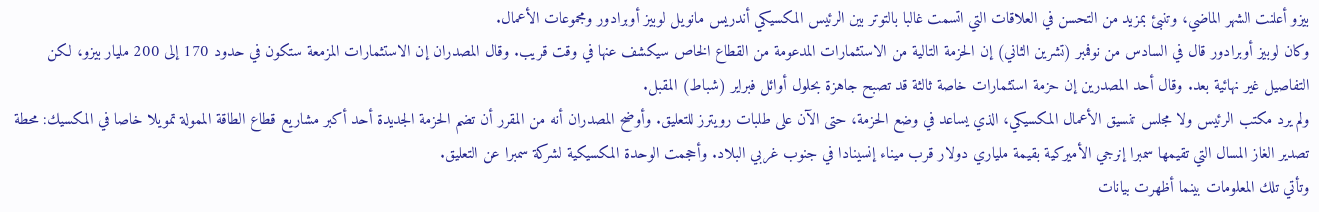بيزو أعلنت الشهر الماضي، وتنبئ بمزيد من التحسن في العلاقات التي اتسمت غالبا بالتوتر بين الرئيس المكسيكي أندريس مانويل لوبيز أوبرادور ومجموعات الأعمال.
وكان لوبيز أوبرادور قال في السادس من نوفمبر (تشرين الثاني) إن الحزمة التالية من الاستثمارات المدعومة من القطاع الخاص سيكشف عنها في وقت قريب. وقال المصدران إن الاستثمارات المزمعة ستكون في حدود 170 إلى 200 مليار بيزو، لكن التفاصيل غير نهائية بعد. وقال أحد المصدرين إن حزمة استثمارات خاصة ثالثة قد تصبح جاهزة بحلول أوائل فبراير (شباط) المقبل.
ولم يرد مكتب الرئيس ولا مجلس تنسيق الأعمال المكسيكي، الذي يساعد في وضع الحزمة، حتى الآن على طلبات رويترز للتعليق. وأوضح المصدران أنه من المقرر أن تضم الحزمة الجديدة أحد أكبر مشاريع قطاع الطاقة الممولة تمويلا خاصا في المكسيك: محطة تصدير الغاز المسال التي تقيمها سمبرا إنرجي الأميركية بقيمة ملياري دولار قرب ميناء إنسينادا في جنوب غربي البلاد. وأحجمت الوحدة المكسيكية لشركة سمبرا عن التعليق.
وتأتي تلك المعلومات بينما أظهرت بيانات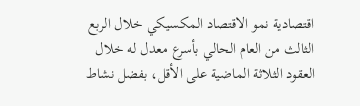اقتصادية نمو الاقتصاد المكسيكي خلال الربع الثالث من العام الحالي بأسرع معدل له خلال العقود الثلاثة الماضية على الأقل، بفضل نشاط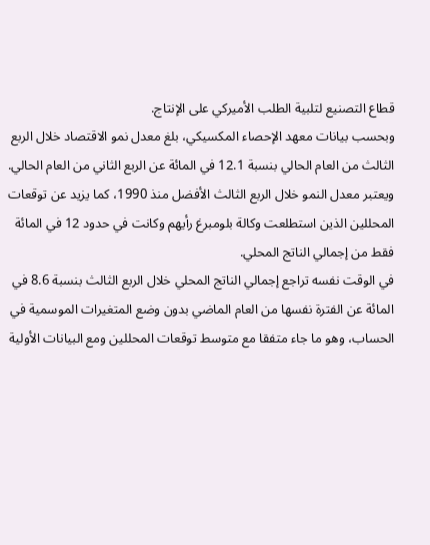قطاع التصنيع لتلبية الطلب الأميركي على الإنتاج.
وبحسب بيانات معهد الإحصاء المكسيكي، بلغ معدل نمو الاقتصاد خلال الربع الثالث من العام الحالي بنسبة 12.1 في المائة عن الربع الثاني من العام الحالي. ويعتبر معدل النمو خلال الربع الثالث الأفضل منذ 1990، كما يزيد عن توقعات المحللين الذين استطلعت وكالة بلومبرغ رأيهم وكانت في حدود 12 في المائة فقط من إجمالي الناتج المحلي.
في الوقت نفسه تراجع إجمالي الناتج المحلي خلال الربع الثالث بنسبة 8.6 في المائة عن الفترة نفسها من العام الماضي بدون وضع المتغيرات الموسمية في الحساب، وهو ما جاء متفقا مع متوسط توقعات المحللين ومع البيانات الأولية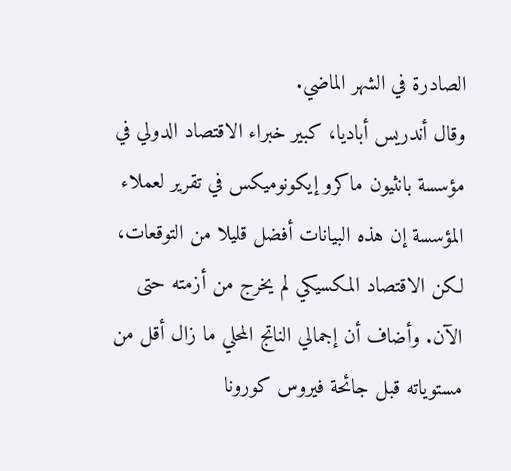الصادرة في الشهر الماضي.
وقال أندريس أباديا، كبير خبراء الاقتصاد الدولي في مؤسسة بانثيون ماكرو إيكونوميكس في تقرير لعملاء المؤسسة إن هذه البيانات أفضل قليلا من التوقعات، لكن الاقتصاد المكسيكي لم يخرج من أزمته حتى الآن. وأضاف أن إجمالي الناتج المحلي ما زال أقل من مستوياته قبل جائحة فيروس كورونا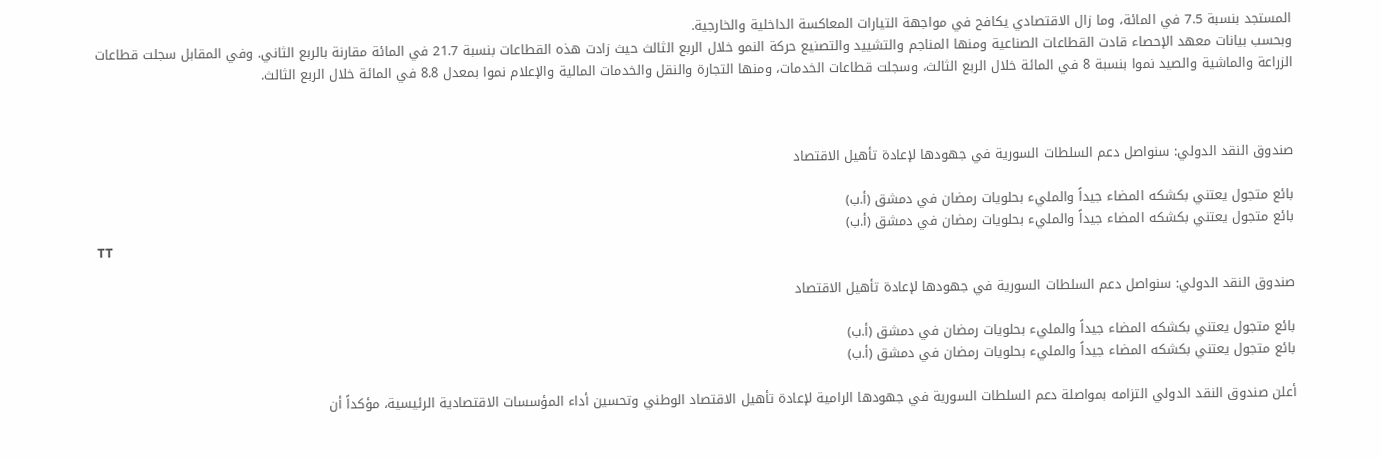المستجد بنسبة 7.5 في المائة، وما زال الاقتصادي يكافح في مواجهة التيارات المعاكسة الداخلية والخارجية.
وبحسب بيانات معهد الإحصاء قادت القطاعات الصناعية ومنها المناجم والتشييد والتصنيع حركة النمو خلال الربع الثالث حيث زادت هذه القطاعات بنسبة 21.7 في المائة مقارنة بالربع الثاني. وفي المقابل سجلت قطاعات الزراعة والماشية والصيد نموا بنسبة 8 في المائة خلال الربع الثالث، وسجلت قطاعات الخدمات، ومنها التجارة والنقل والخدمات المالية والإعلام نموا بمعدل 8.8 في المائة خلال الربع الثالث.



صندوق النقد الدولي: سنواصل دعم السلطات السورية في جهودها لإعادة تأهيل الاقتصاد

بائع متجول يعتني بكشكه المضاء جيداً والمليء بحلويات رمضان في دمشق (أ.ب)
بائع متجول يعتني بكشكه المضاء جيداً والمليء بحلويات رمضان في دمشق (أ.ب)
TT

صندوق النقد الدولي: سنواصل دعم السلطات السورية في جهودها لإعادة تأهيل الاقتصاد

بائع متجول يعتني بكشكه المضاء جيداً والمليء بحلويات رمضان في دمشق (أ.ب)
بائع متجول يعتني بكشكه المضاء جيداً والمليء بحلويات رمضان في دمشق (أ.ب)

أعلن صندوق النقد الدولي التزامه بمواصلة دعم السلطات السورية في جهودها الرامية لإعادة تأهيل الاقتصاد الوطني وتحسين أداء المؤسسات الاقتصادية الرئيسية، مؤكداً أن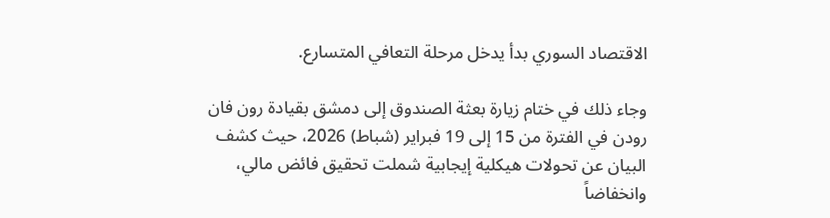الاقتصاد السوري بدأ يدخل مرحلة التعافي المتسارع.

وجاء ذلك في ختام زيارة بعثة الصندوق إلى دمشق بقيادة رون فان رودن في الفترة من 15 إلى 19 فبراير (شباط) 2026، حيث كشف البيان عن تحولات هيكلية إيجابية شملت تحقيق فائض مالي، وانخفاضاً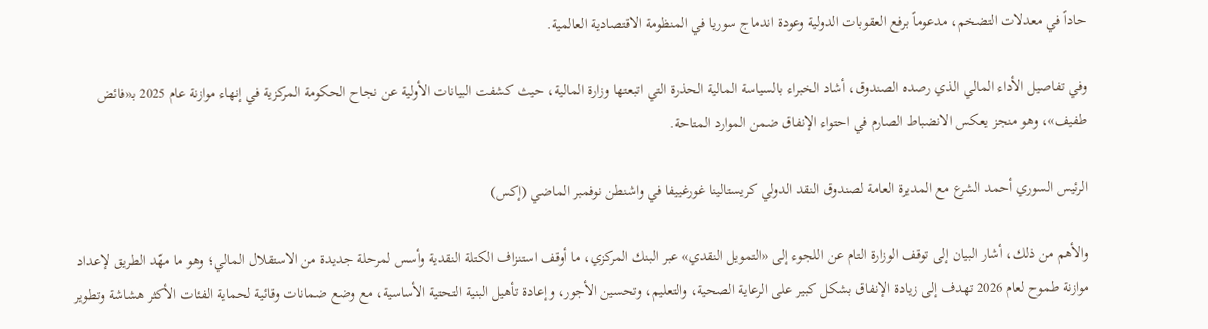حاداً في معدلات التضخم، مدعوماً برفع العقوبات الدولية وعودة اندماج سوريا في المنظومة الاقتصادية العالمية.

وفي تفاصيل الأداء المالي الذي رصده الصندوق، أشاد الخبراء بالسياسة المالية الحذرة التي اتبعتها وزارة المالية، حيث كشفت البيانات الأولية عن نجاح الحكومة المركزية في إنهاء موازنة عام 2025 بـ«فائض طفيف»، وهو منجز يعكس الانضباط الصارم في احتواء الإنفاق ضمن الموارد المتاحة.

الرئيس السوري أحمد الشرع مع المديرة العامة لصندوق النقد الدولي كريستالينا غورغييفا في واشنطن نوفمبر الماضي (إكس)

والأهم من ذلك، أشار البيان إلى توقف الوزارة التام عن اللجوء إلى «التمويل النقدي» عبر البنك المركزي، ما أوقف استنزاف الكتلة النقدية وأسس لمرحلة جديدة من الاستقلال المالي؛ وهو ما مهّد الطريق لإعداد موازنة طموح لعام 2026 تهدف إلى زيادة الإنفاق بشكل كبير على الرعاية الصحية، والتعليم، وتحسين الأجور، وإعادة تأهيل البنية التحتية الأساسية، مع وضع ضمانات وقائية لحماية الفئات الأكثر هشاشة وتطوير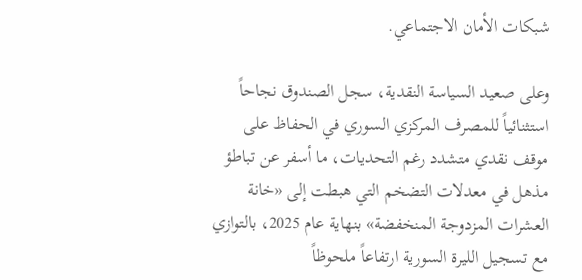شبكات الأمان الاجتماعي.

وعلى صعيد السياسة النقدية، سجل الصندوق نجاحاً استثنائياً للمصرف المركزي السوري في الحفاظ على موقف نقدي متشدد رغم التحديات، ما أسفر عن تباطؤ مذهل في معدلات التضخم التي هبطت إلى «خانة العشرات المزدوجة المنخفضة» بنهاية عام 2025، بالتوازي مع تسجيل الليرة السورية ارتفاعاً ملحوظاً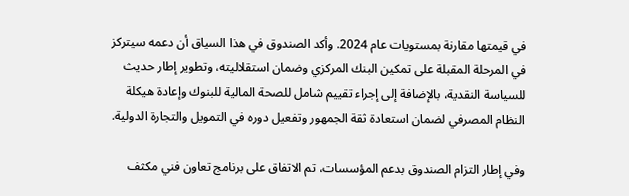في قيمتها مقارنة بمستويات عام 2024. وأكد الصندوق في هذا السياق أن دعمه سيتركز في المرحلة المقبلة على تمكين البنك المركزي وضمان استقلاليته، وتطوير إطار حديث للسياسة النقدية، بالإضافة إلى إجراء تقييم شامل للصحة المالية للبنوك وإعادة هيكلة النظام المصرفي لضمان استعادة ثقة الجمهور وتفعيل دوره في التمويل والتجارة الدولية.

وفي إطار التزام الصندوق بدعم المؤسسات، تم الاتفاق على برنامج تعاون فني مكثف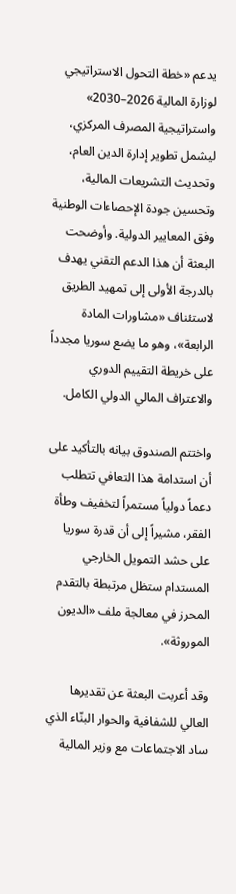يدعم «خطة التحول الاستراتيجي لوزارة المالية 2026–2030» واستراتيجية المصرف المركزي، ليشمل تطوير إدارة الدين العام، وتحديث التشريعات المالية، وتحسين جودة الإحصاءات الوطنية وفق المعايير الدولية. وأوضحت البعثة أن هذا الدعم التقني يهدف بالدرجة الأولى إلى تمهيد الطريق لاستئناف «مشاورات المادة الرابعة»، وهو ما يضع سوريا مجدداً على خريطة التقييم الدوري والاعتراف المالي الدولي الكامل.

واختتم الصندوق بيانه بالتأكيد على أن استدامة هذا التعافي تتطلب دعماً دولياً مستمراً لتخفيف وطأة الفقر، مشيراً إلى أن قدرة سوريا على حشد التمويل الخارجي المستدام ستظل مرتبطة بالتقدم المحرز في معالجة ملف «الديون الموروثة».

وقد أعربت البعثة عن تقديرها العالي للشفافية والحوار البنّاء الذي ساد الاجتماعات مع وزير المالية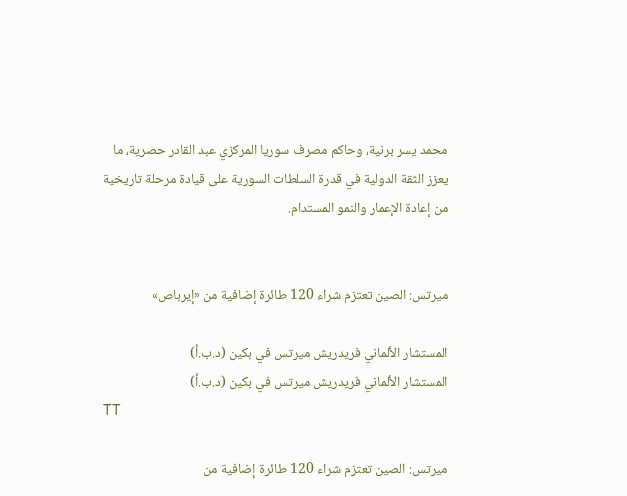محمد يسر برنية، وحاكم مصرف سوريا المركزي عبد القادر حصرية، ما يعزز الثقة الدولية في قدرة السلطات السورية على قيادة مرحلة تاريخية من إعادة الإعمار والنمو المستدام.


ميرتس: الصين تعتزم شراء 120 طائرة إضافية من «إيرباص»

المستشار الألماني فريدريش ميرتس في بكين (د.ب.أ)
المستشار الألماني فريدريش ميرتس في بكين (د.ب.أ)
TT

ميرتس: الصين تعتزم شراء 120 طائرة إضافية من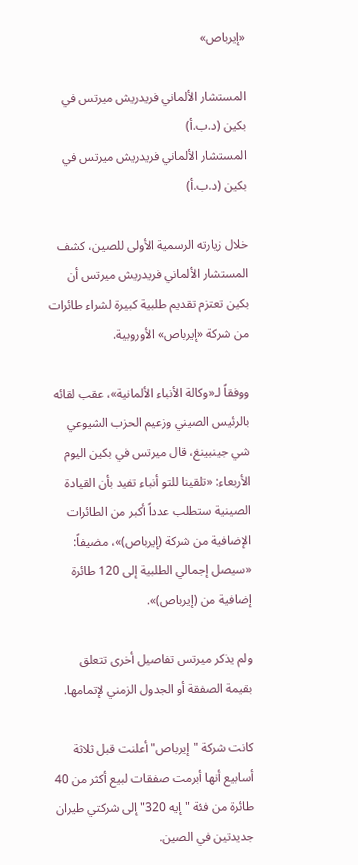«إيرباص»

المستشار الألماني فريدريش ميرتس في بكين (د.ب.أ)
المستشار الألماني فريدريش ميرتس في بكين (د.ب.أ)

خلال زيارته الرسمية الأولى للصين، كشف المستشار الألماني فريدريش ميرتس أن بكين تعتزم تقديم طلبية كبيرة لشراء طائرات من شركة «إيرباص» الأوروبية.

ووفقاً لـ«وكالة الأنباء الألمانية»، عقب لقائه بالرئيس الصيني وزعيم الحزب الشيوعي شي جينبينغ، قال ميرتس في بكين اليوم الأربعاء: «تلقينا للتو أنباء تفيد بأن القيادة الصينية ستطلب عدداً أكبر من الطائرات الإضافية من شركة (إيرباص)»، مضيفاً: «سيصل إجمالي الطلبية إلى 120 طائرة إضافية من (إيرباص)».

ولم يذكر ميرتس تفاصيل أخرى تتعلق بقيمة الصفقة أو الجدول الزمني لإتمامها.

كانت شركة "إيرباص" أعلنت قبل ثلاثة أسابيع أنها أبرمت صفقات لبيع أكثر من 40 طائرة من فئة "إيه 320" إلى شركتي طيران جديدتين في الصين.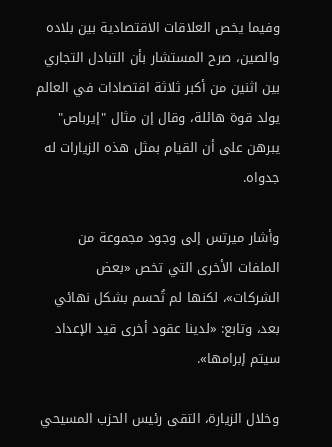وفيما يخص العلاقات الاقتصادية بين بلاده والصين، صرح المستشار بأن التبادل التجاري بين اثنين من أكبر ثلاثة اقتصادات في العالم يولد قوة هائلة، وقال إن مثال "إيرباص" يبرهن على أن القيام بمثل هذه الزيارات له جدواه.

وأشار ميرتس إلى وجود مجموعة من الملفات الأخرى التي تخص «بعض الشركات»، لكنها لم تُحسم بشكل نهائي بعد، وتابع: «لدينا عقود أخرى قيد الإعداد سيتم إبرامها».

وخلال الزيارة، التقى رئيس الحزب المسيحي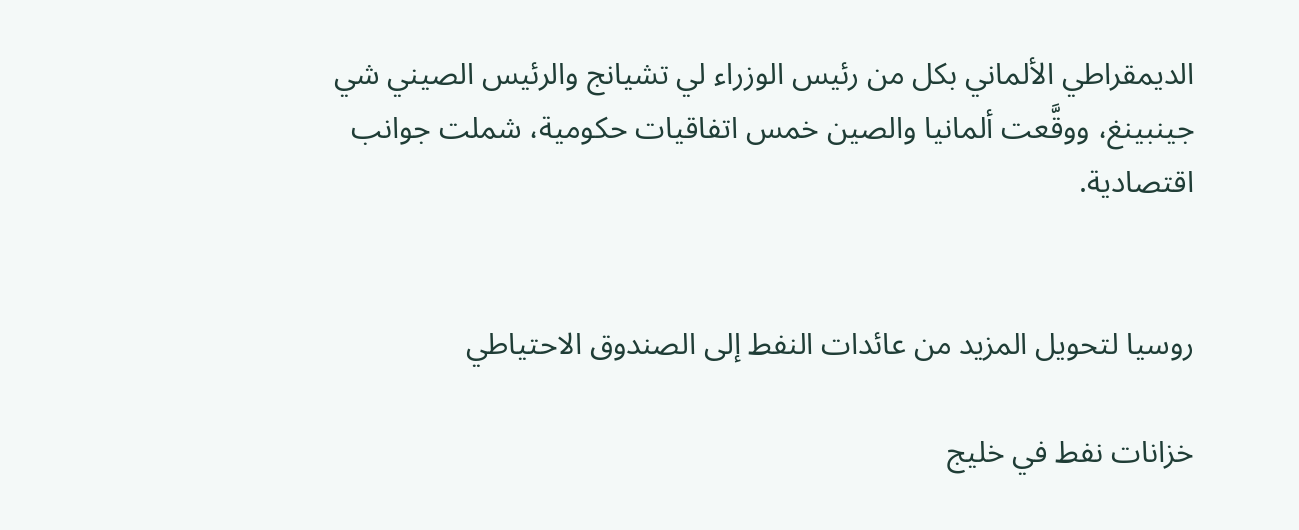الديمقراطي الألماني بكل من رئيس الوزراء لي تشيانج والرئيس الصيني شي جينبينغ، ووقَّعت ألمانيا والصين خمس اتفاقيات حكومية، شملت جوانب اقتصادية.


روسيا لتحويل المزيد من عائدات النفط إلى الصندوق الاحتياطي

خزانات نفط في خليج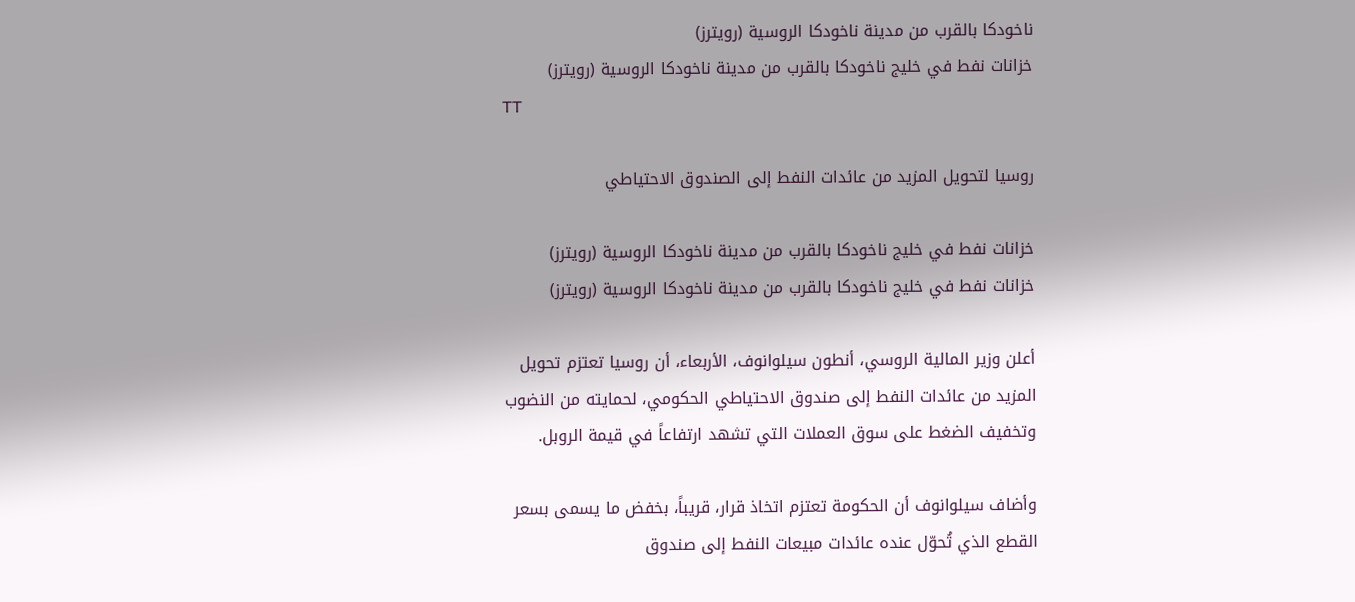ناخودكا بالقرب من مدينة ناخودكا الروسية (رويترز)
خزانات نفط في خليج ناخودكا بالقرب من مدينة ناخودكا الروسية (رويترز)
TT

روسيا لتحويل المزيد من عائدات النفط إلى الصندوق الاحتياطي

خزانات نفط في خليج ناخودكا بالقرب من مدينة ناخودكا الروسية (رويترز)
خزانات نفط في خليج ناخودكا بالقرب من مدينة ناخودكا الروسية (رويترز)

أعلن وزير المالية الروسي، أنطون سيلوانوف، الأربعاء، أن روسيا تعتزم تحويل المزيد من عائدات النفط إلى صندوق الاحتياطي الحكومي، لحمايته من النضوب وتخفيف الضغط على سوق العملات التي تشهد ارتفاعاً في قيمة الروبل.

وأضاف سيلوانوف أن الحكومة تعتزم اتخاذ قرار، قريباً، بخفض ما يسمى بسعر القطع الذي تُحوّل عنده عائدات مبيعات النفط إلى صندوق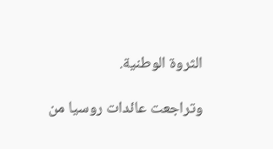الثروة الوطنية.

وتراجعت عائدات روسيا من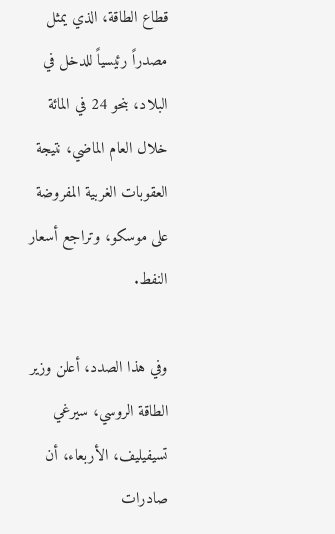قطاع الطاقة، الذي يمثل مصدراً رئيسياً للدخل في البلاد، بنحو 24 في المائة خلال العام الماضي، نتيجة العقوبات الغربية المفروضة على موسكو، وتراجع أسعار النفط.

وفي هذا الصدد، أعلن وزير الطاقة الروسي، سيرغي تسيفيليف، الأربعاء، أن صادرات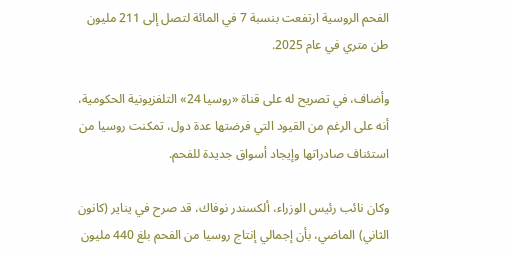الفحم الروسية ارتفعت بنسبة 7 في المائة لتصل إلى 211 مليون طن متري في عام 2025.

وأضاف، في تصريح له على قناة «روسيا 24» التلفزيونية الحكومية، أنه على الرغم من القيود التي فرضتها عدة دول، تمكنت روسيا من استئناف صادراتها وإيجاد أسواق جديدة للفحم.

وكان نائب رئيس الوزراء، ألكسندر نوفاك، قد صرح في يناير (كانون الثاني) الماضي، بأن إجمالي إنتاج روسيا من الفحم بلغ 440 مليون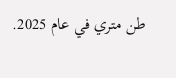طن متري في عام 2025.